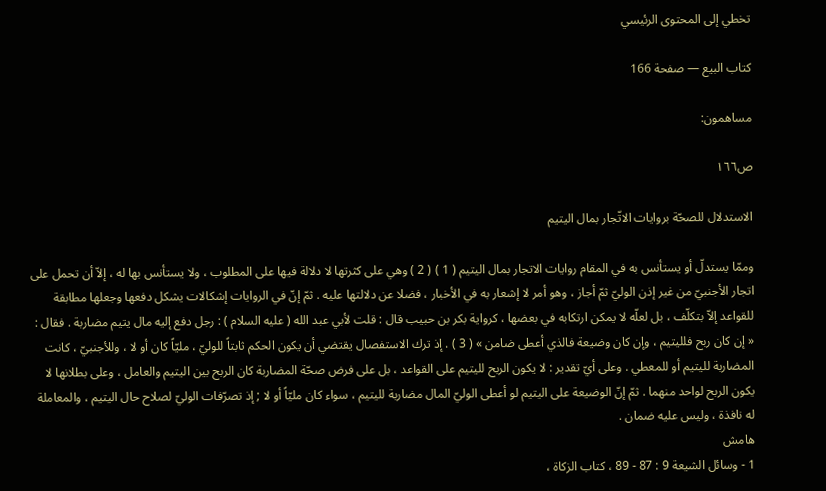تخطي إلى المحتوى الرئيسي

كتاب البيع — صفحة 166

مساهمون:

ص١٦٦

الاستدلال للصحّة بروايات الاتّجار بمال اليتيم

وممّا يستدلّ أو يستأنس به في المقام روايات الاتجار بمال اليتيم ( 1 ) ( 2 ) وهي على كثرتها لا دلالة فيها على المطلوب ، ولا يستأنس بها له ، إلاّ أن تحمل على اتجار الأجنبيّ من غير إذن الوليّ ثمّ أجاز ، وهو أمر لا إشعار به في الأخبار ، فضلا عن دلالتها عليه . ثمّ إنّ في الروايات إشكالات يشكل دفعها وجعلها مطابقة للقواعد إلاّ بتكلّف ، بل لعلّه لا يمكن ارتكابه في بعضها ، كرواية بكر بن حبيب قال : قلت لأبي عبد الله ( عليه السلام ) : رجل دفع إليه مال يتيم مضاربة . فقال : « إن كان ربح فلليتيم ، وإن كان وضيعة فالذي أعطى ضامن » ( 3 ) . إذ ترك الاستفصال يقتضي أن يكون الحكم ثابتاً للوليّ ، مليّاً كان أو لا ، وللأجنبيّ ، كانت المضاربة لليتيم أو للمعطي . وعلى أيّ تقدير : لا يكون الربح لليتيم على القواعد ، بل على فرض صحّة المضاربة كان الربح بين اليتيم والعامل ، وعلى بطلانها لا يكون الربح لواحد منهما . ثمّ إنّ الوضيعة على اليتيم لو أعطى الوليّ المال مضاربة لليتيم ، سواء كان مليّاً أو لا ; إذ تصرّفات الوليّ لصلاح حال اليتيم ، والمعاملة له نافذة ، وليس عليه ضمان .
هامش
1 - وسائل الشيعة 9 : 87 - 89 ، كتاب الزكاة ،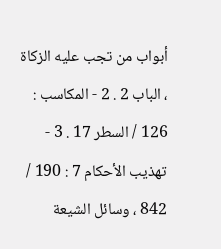أبواب من تجب عليه الزكاة ، الباب 2 . 2 - المكاسب : 126 / السطر 17 . 3 - تهذيب الأحكام 7 : 190 / 842 ، وسائل الشيعة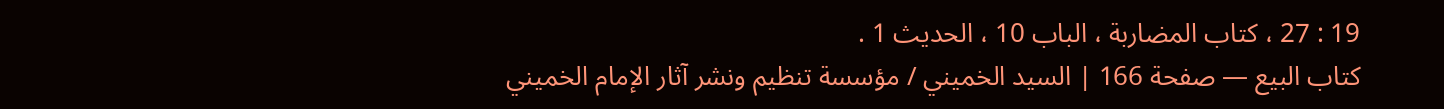19 : 27 ، كتاب المضاربة ، الباب 10 ، الحديث 1 .
كتاب البيع — صفحة 166 | السيد الخميني / مؤسسة تنظيم ونشر آثار الإمام الخميني